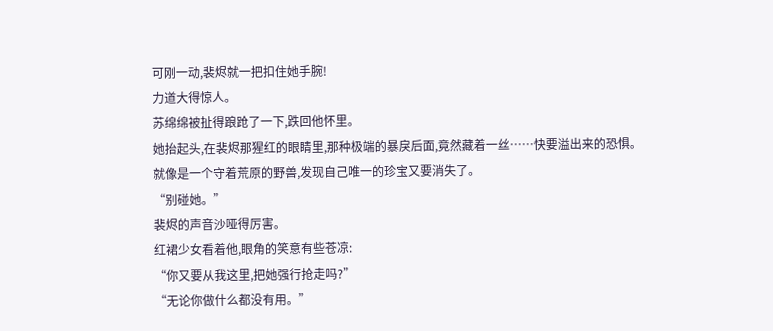可刚一动,裴烬就一把扣住她手腕!
力道大得惊人。
苏绵绵被扯得踉跄了一下,跌回他怀里。
她抬起头,在裴烬那猩红的眼睛里,那种极端的暴戾后面,竟然藏着一丝……快要溢出来的恐惧。
就像是一个守着荒原的野兽,发现自己唯一的珍宝又要消失了。
“别碰她。”
裴烬的声音沙哑得厉害。
红裙少女看着他,眼角的笑意有些苍凉:
“你又要从我这里,把她强行抢走吗?”
“无论你做什么都没有用。”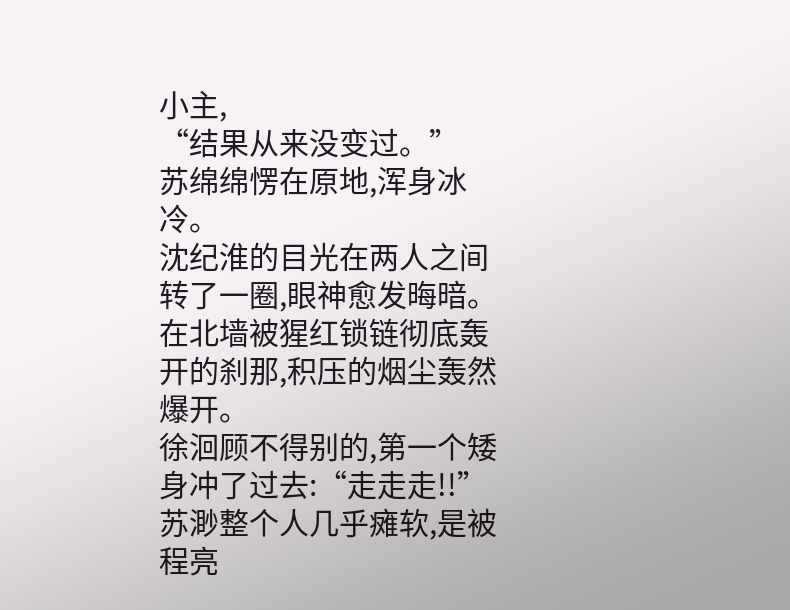小主,
“结果从来没变过。”
苏绵绵愣在原地,浑身冰冷。
沈纪淮的目光在两人之间转了一圈,眼神愈发晦暗。
在北墙被猩红锁链彻底轰开的刹那,积压的烟尘轰然爆开。
徐洄顾不得别的,第一个矮身冲了过去:“走走走!!”
苏渺整个人几乎瘫软,是被程亮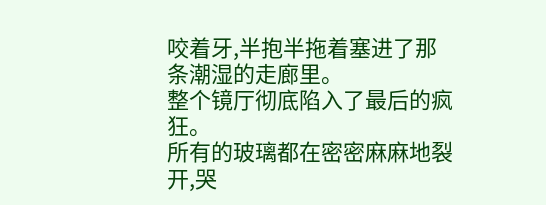咬着牙,半抱半拖着塞进了那条潮湿的走廊里。
整个镜厅彻底陷入了最后的疯狂。
所有的玻璃都在密密麻麻地裂开,哭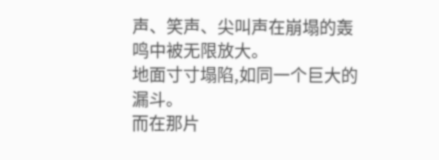声、笑声、尖叫声在崩塌的轰鸣中被无限放大。
地面寸寸塌陷,如同一个巨大的漏斗。
而在那片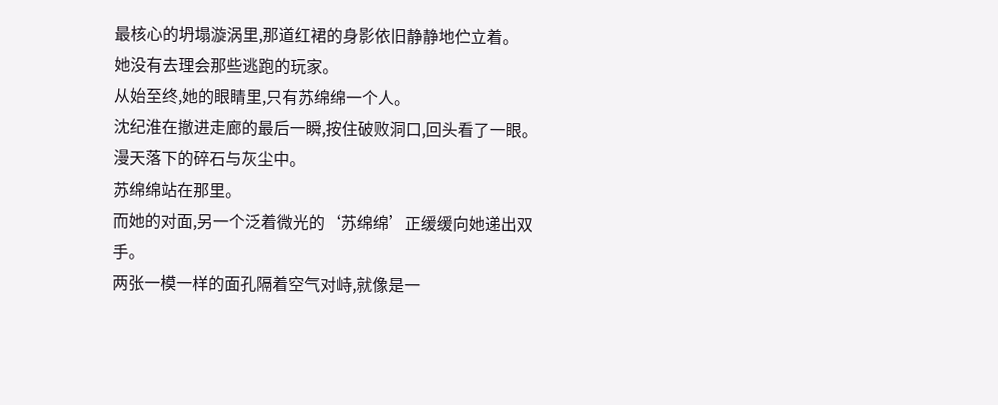最核心的坍塌漩涡里,那道红裙的身影依旧静静地伫立着。
她没有去理会那些逃跑的玩家。
从始至终,她的眼睛里,只有苏绵绵一个人。
沈纪淮在撤进走廊的最后一瞬,按住破败洞口,回头看了一眼。
漫天落下的碎石与灰尘中。
苏绵绵站在那里。
而她的对面,另一个泛着微光的‘苏绵绵’正缓缓向她递出双手。
两张一模一样的面孔隔着空气对峙,就像是一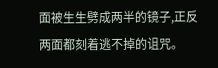面被生生劈成两半的镜子,正反两面都刻着逃不掉的诅咒。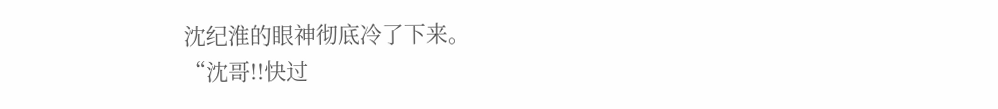沈纪淮的眼神彻底冷了下来。
“沈哥!!快过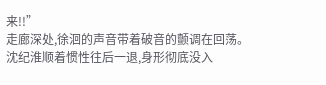来!!”
走廊深处,徐洄的声音带着破音的颤调在回荡。
沈纪淮顺着惯性往后一退,身形彻底没入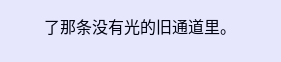了那条没有光的旧通道里。